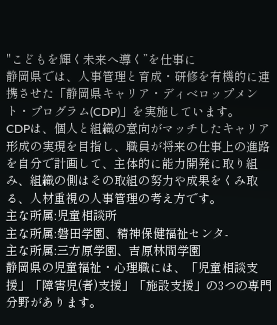"こどもを輝く未来へ導く”を仕事に
静岡県では、人事管理と育成・研修を有機的に連携させた「静岡県キャリア・ディベロップメント・プログラム(CDP)」を実施しています。
CDPは、個人と組織の意向がマッチしたキャリア形成の実現を目指し、職員が将来の仕事上の進路を自分で計画して、主体的に能力開発に取り組み、組織の側はその取組の努力や成果をくみ取る、人材重視の人事管理の考え方です。
主な所属:児童相談所
主な所属:磐田学園、精神保健福祉センタ-
主な所属:三方原学園、吉原林間学園
静岡県の児童福祉・心理職には、「児童相談支援」「障害児(者)支援」「施設支援」の3つの専門分野があります。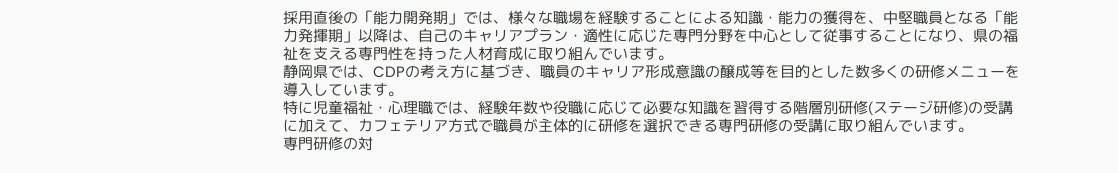採用直後の「能力開発期」では、様々な職場を経験することによる知識・能力の獲得を、中堅職員となる「能力発揮期」以降は、自己のキャリアプラン・適性に応じた専門分野を中心として従事することになり、県の福祉を支える専門性を持った人材育成に取り組んでいます。
静岡県では、CDPの考え方に基づき、職員のキャリア形成意識の醸成等を目的とした数多くの研修メニューを導入しています。
特に児童福祉・心理職では、経験年数や役職に応じて必要な知識を習得する階層別研修(ステージ研修)の受講に加えて、カフェテリア方式で職員が主体的に研修を選択できる専門研修の受講に取り組んでいます。
専門研修の対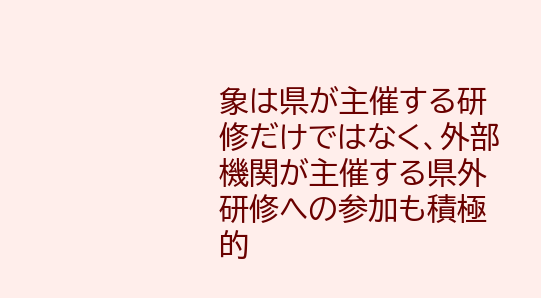象は県が主催する研修だけではなく、外部機関が主催する県外研修への参加も積極的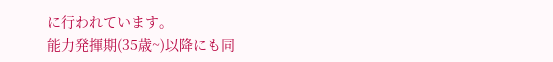に行われています。
能力発揮期(35歳~)以降にも同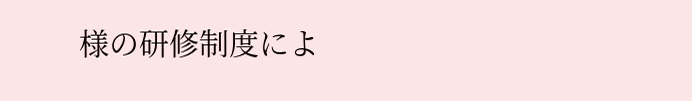様の研修制度によ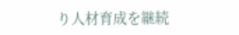り人材育成を継続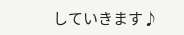していきます♪